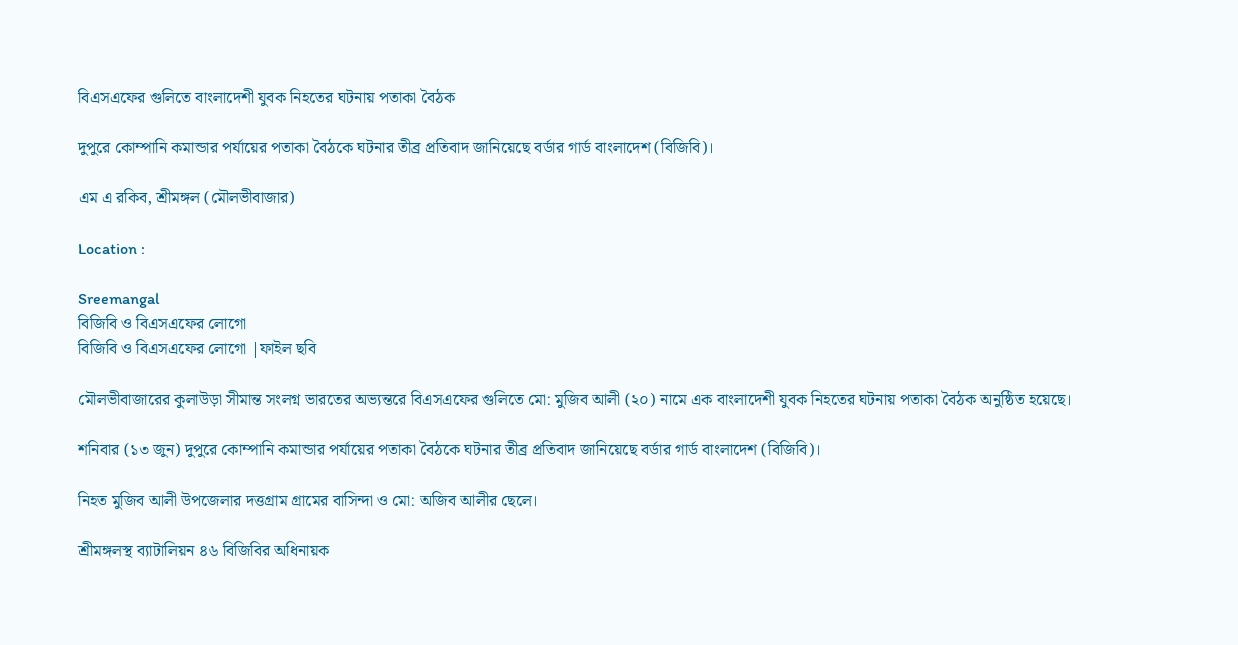বিএসএফের গুলিতে বাংলাদেশী যুবক নিহতের ঘটনায় পতাকা বৈঠক

দুপুরে কোম্পানি কমান্ডার পর্যায়ের পতাকা বৈঠকে ঘটনার তীব্র প্রতিবাদ জানিয়েছে বর্ডার গার্ড বাংলাদেশ (বিজিবি)।

এম এ রকিব, শ্রীমঙ্গল (মৌলভীবাজার)

Location :

Sreemangal
বিজিবি ও বিএসএফের লোগো
বিজিবি ও বিএসএফের লোগো |ফাইল ছবি

মৌলভীবাজারের কুলাউড়া সীমান্ত সংলগ্ন ভারতের অভ্যন্তরে বিএসএফের গুলিতে মো: মুজিব আলী (২০) নামে এক বাংলাদেশী যুবক নিহতের ঘটনায় পতাকা বৈঠক অনুষ্ঠিত হয়েছে।

শনিবার (১৩ জুন) দুপুরে কোম্পানি কমান্ডার পর্যায়ের পতাকা বৈঠকে ঘটনার তীব্র প্রতিবাদ জানিয়েছে বর্ডার গার্ড বাংলাদেশ (বিজিবি)।

নিহত মুজিব আলী উপজেলার দত্তগ্রাম গ্রামের বাসিন্দা ও মো: অজিব আলীর ছেলে।

শ্রীমঙ্গলস্থ ব্যাটালিয়ন ৪৬ বিজিবির অধিনায়ক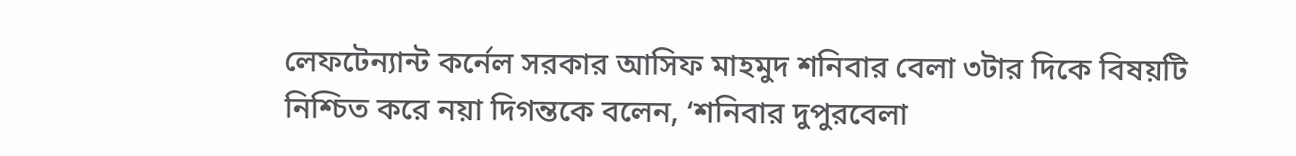লেফটেন্যান্ট কর্নেল সরকার আসিফ মাহমুদ শনিবার বেলা ৩টার দিকে বিষয়টি নিশ্চিত করে নয়া দিগন্তকে বলেন, ‘শনিবার দুপুরবেলা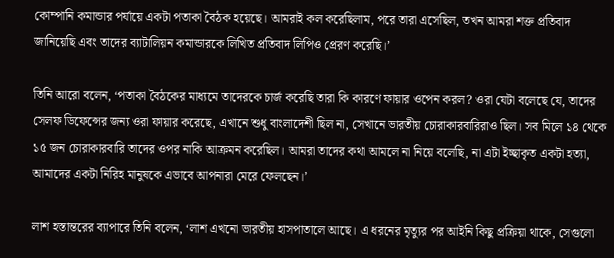কোম্পানি কমান্ডার পর্যায়ে একটা পতাকা বৈঠক হয়েছে। আমরাই কল করেছিলাম, পরে তারা এসেছিল, তখন আমরা শক্ত প্রতিবাদ জানিয়েছি এবং তাদের ব্যাটালিয়ন কমান্ডারকে লিখিত প্রতিবাদ লিপিও প্রেরণ করেছি।’

তিনি আরো বলেন, ‘পতাকা বৈঠকের মাধ্যমে তাদেরকে চার্জ করেছি তারা কি কারণে ফায়ার ওপেন করল? ওরা যেটা বলেছে যে, তাদের সেলফ ডিফেন্সের জন্য ওরা ফায়ার করেছে, এখানে শুধু বাংলাদেশী ছিল না, সেখানে ভারতীয় চোরাকারবারিরাও ছিল। সব মিলে ১৪ থেকে ১৫ জন চোরাকারবারি তাদের ওপর নাকি আক্রমন করেছিল। আমরা তাদের কথা আমলে না নিয়ে বলেছি, না এটা ইচ্ছাকৃত একটা হত্যা, আমাদের একটা নিরিহ মানুষকে এভাবে আপনারা মেরে ফেলছেন।’

লাশ হস্তান্তরের ব্যাপারে তিনি বলেন, ‘লাশ এখনো ভারতীয় হাসপাতালে আছে। এ ধরনের মৃত্যুর পর আইনি কিছু প্রক্রিয়া থাকে, সেগুলো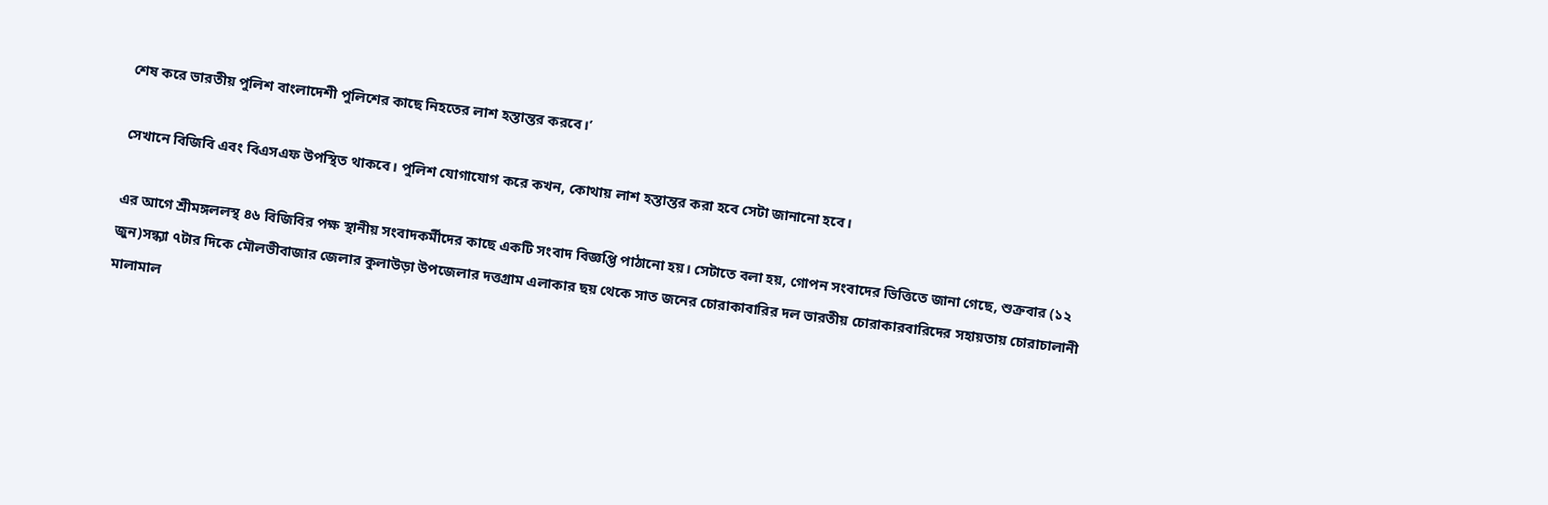শেষ করে ভারতীয় পুলিশ বাংলাদেশী পুলিশের কাছে নিহতের লাশ হস্তান্তর করবে।’

সেখানে বিজিবি এবং বিএসএফ উপস্থিত থাকবে। পুলিশ যোগাযোগ করে কখন, কোথায় লাশ হস্তান্তর করা হবে সেটা জানানো হবে।

এর আগে শ্রীমঙ্গললস্থ ৪৬ বিজিবির পক্ষ স্থানীয় সংবাদকর্মীদের কাছে একটি সংবাদ বিজ্ঞপ্তি পাঠানো হয়। সেটাতে বলা হয়, গোপন সংবাদের ভিত্তিতে জানা গেছে, শুক্রবার (১২ জুন)সন্ধ্যা ৭টার দিকে মৌলভীবাজার জেলার কুলাউড়া উপজেলার দত্তগ্রাম এলাকার ছয় থেকে সাত জনের চোরাকাবারির দল ভারতীয় চোরাকারবারিদের সহায়তায় চোরাচালানী মালামাল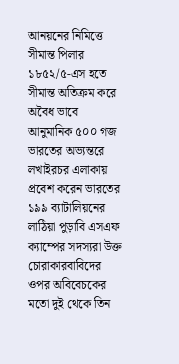আনয়নের নিমিত্তে সীমান্ত পিলার ১৮৫২/৫-এস হতে সীমান্ত অতিক্রম করে অবৈধ ভাবে আনুমানিক ৫০০ গজ ভারতের অভ্যন্তরে লখাইরচর এলাকায় প্রবেশ করেন ভারতের ১৯৯ ব্যাটালিয়নের লাঠিয়া পুড়াবি এসএফ ক্যাম্পের সদস্যরা উক্ত চোরাকারবাবিদের ওপর অবিবেচকের মতো দুই থেকে তিন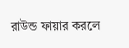রাউন্ড ফায়ার করলে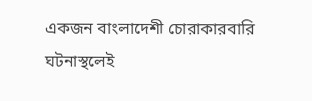একজন বাংলাদেশী চোরাকারবারি ঘটনাস্থলেই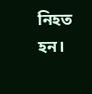নিহত হন।